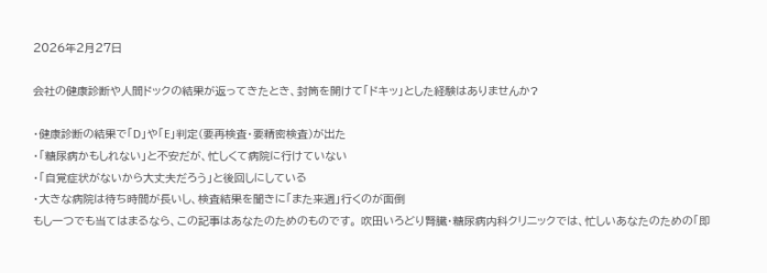2026年2月27日

会社の健康診断や人間ドックの結果が返ってきたとき、封筒を開けて「ドキッ」とした経験はありませんか?

・健康診断の結果で「D」や「E」判定(要再検査・要精密検査)が出た
・「糖尿病かもしれない」と不安だが、忙しくて病院に行けていない
・「自覚症状がないから大丈夫だろう」と後回しにしている
・大きな病院は待ち時間が長いし、検査結果を聞きに「また来週」行くのが面倒
もし一つでも当てはまるなら、この記事はあなたのためのものです。 吹田いろどり腎臓・糖尿病内科クリニックでは、忙しいあなたのための「即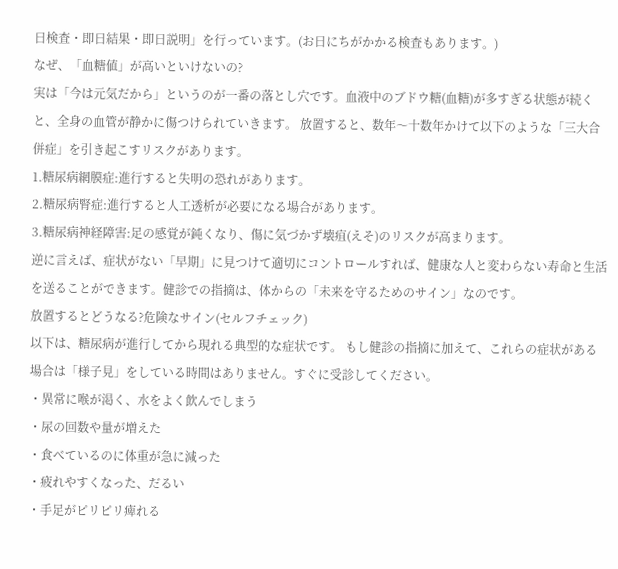日検査・即日結果・即日説明」を行っています。(お日にちがかかる検査もあります。)
なぜ、「血糖値」が高いといけないの?
実は「今は元気だから」というのが一番の落とし穴です。血液中のブドウ糖(血糖)が多すぎる状態が続くと、全身の血管が静かに傷つけられていきます。 放置すると、数年〜十数年かけて以下のような「三大合併症」を引き起こすリスクがあります。
1.糖尿病網膜症:進行すると失明の恐れがあります。
2.糖尿病腎症:進行すると人工透析が必要になる場合があります。
3.糖尿病神経障害:足の感覚が鈍くなり、傷に気づかず壊疽(えそ)のリスクが高まります。
逆に言えば、症状がない「早期」に見つけて適切にコントロールすれば、健康な人と変わらない寿命と生活を送ることができます。健診での指摘は、体からの「未来を守るためのサイン」なのです。
放置するとどうなる?危険なサイン(セルフチェック)
以下は、糖尿病が進行してから現れる典型的な症状です。 もし健診の指摘に加えて、これらの症状がある場合は「様子見」をしている時間はありません。すぐに受診してください。
・異常に喉が渇く、水をよく飲んでしまう
・尿の回数や量が増えた
・食べているのに体重が急に減った
・疲れやすくなった、だるい
・手足がピリピリ痺れる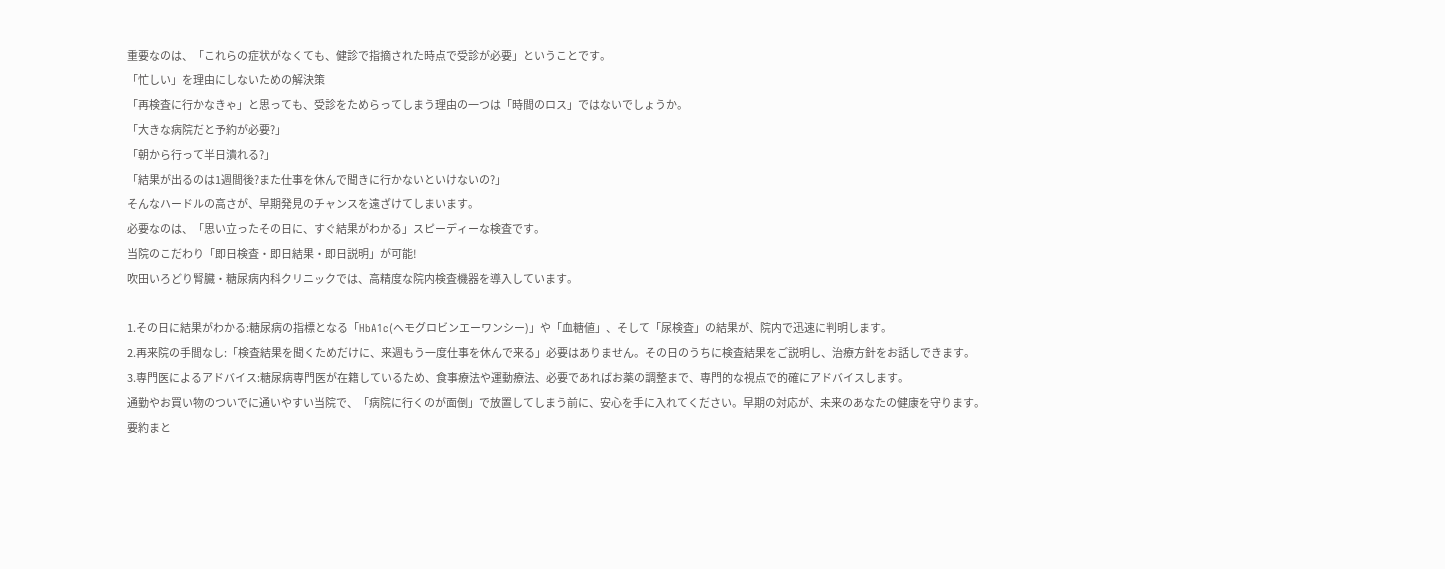重要なのは、「これらの症状がなくても、健診で指摘された時点で受診が必要」ということです。
「忙しい」を理由にしないための解決策
「再検査に行かなきゃ」と思っても、受診をためらってしまう理由の一つは「時間のロス」ではないでしょうか。
「大きな病院だと予約が必要?」
「朝から行って半日潰れる?」
「結果が出るのは1週間後?また仕事を休んで聞きに行かないといけないの?」
そんなハードルの高さが、早期発見のチャンスを遠ざけてしまいます。
必要なのは、「思い立ったその日に、すぐ結果がわかる」スピーディーな検査です。
当院のこだわり「即日検査・即日結果・即日説明」が可能!
吹田いろどり腎臓・糖尿病内科クリニックでは、高精度な院内検査機器を導入しています。

1.その日に結果がわかる:糖尿病の指標となる「HbA1c(ヘモグロビンエーワンシー)」や「血糖値」、そして「尿検査」の結果が、院内で迅速に判明します。
2.再来院の手間なし:「検査結果を聞くためだけに、来週もう一度仕事を休んで来る」必要はありません。その日のうちに検査結果をご説明し、治療方針をお話しできます。
3.専門医によるアドバイス:糖尿病専門医が在籍しているため、食事療法や運動療法、必要であればお薬の調整まで、専門的な視点で的確にアドバイスします。
通勤やお買い物のついでに通いやすい当院で、「病院に行くのが面倒」で放置してしまう前に、安心を手に入れてください。早期の対応が、未来のあなたの健康を守ります。
要約まと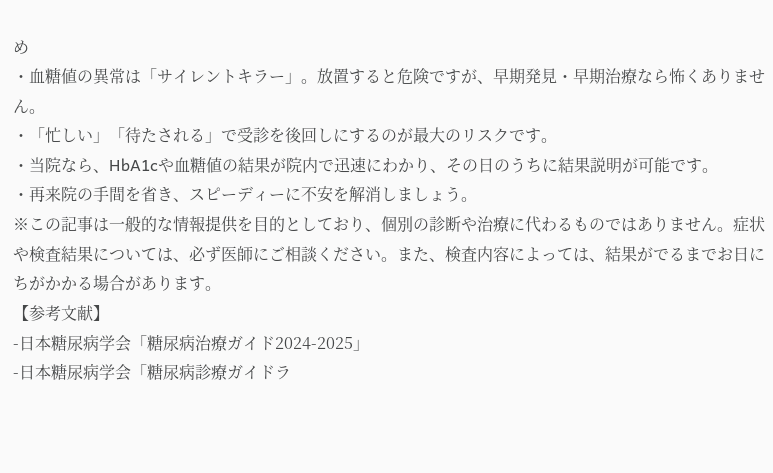め
・血糖値の異常は「サイレントキラー」。放置すると危険ですが、早期発見・早期治療なら怖くありません。
・「忙しい」「待たされる」で受診を後回しにするのが最大のリスクです。
・当院なら、HbA1cや血糖値の結果が院内で迅速にわかり、その日のうちに結果説明が可能です。
・再来院の手間を省き、スピーディーに不安を解消しましょう。
※この記事は一般的な情報提供を目的としており、個別の診断や治療に代わるものではありません。症状や検査結果については、必ず医師にご相談ください。また、検査内容によっては、結果がでるまでお日にちがかかる場合があります。
【参考文献】
-日本糖尿病学会「糖尿病治療ガイド2024-2025」
-日本糖尿病学会「糖尿病診療ガイドラ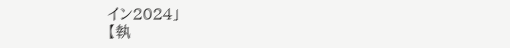イン2024」
【執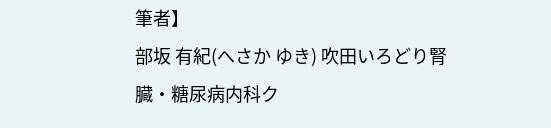筆者】
部坂 有紀(へさか ゆき) 吹田いろどり腎臓・糖尿病内科ク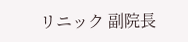リニック 副院長